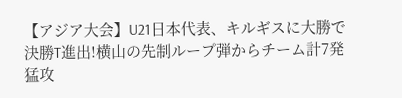【アジア大会】U21日本代表、キルギスに大勝で決勝T進出!横山の先制ループ弾からチーム計7発猛攻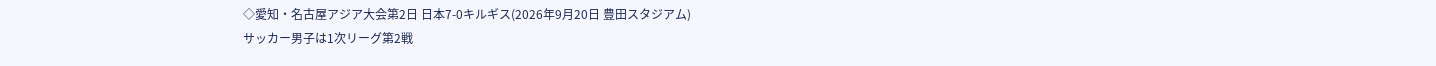◇愛知・名古屋アジア大会第2日 日本7-0キルギス(2026年9月20日 豊田スタジアム)
サッカー男子は1次リーグ第2戦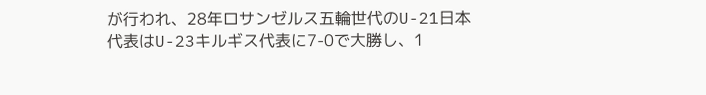が行われ、28年ロサンゼルス五輪世代のU-21日本代表はU-23キルギス代表に7-0で大勝し、1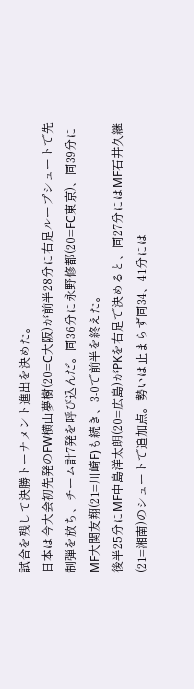試合を残して決勝トーナメント進出を決めた。
日本は今大会初先発のFW横山夢樹(20=C大阪)が前半28分に右足ループシュートで先制弾を放ち、チーム計7発を呼び込んだ。同36分に永野修都(20=FC東京)、同39分にMF大関友翔(21=川崎F)も続き、3-0で前半を終えた。
後半25分にMF中島洋太朗(20=広島)がPKを右足で決めると、同27分にはMF石井久継(21=湘南)のシュートで追加点。勢いは止まらず同34、41分には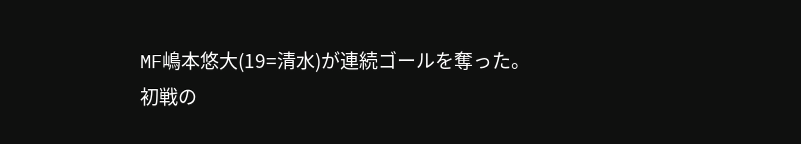MF嶋本悠大(19=清水)が連続ゴールを奪った。
初戦の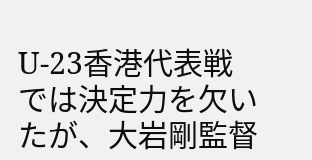U-23香港代表戦では決定力を欠いたが、大岩剛監督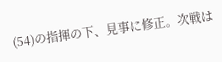(54)の指揮の下、見事に修正。次戦は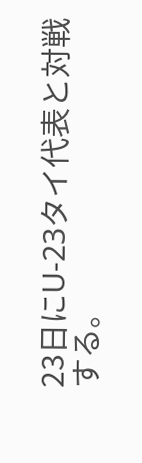23日にU-23タイ代表と対戦する。